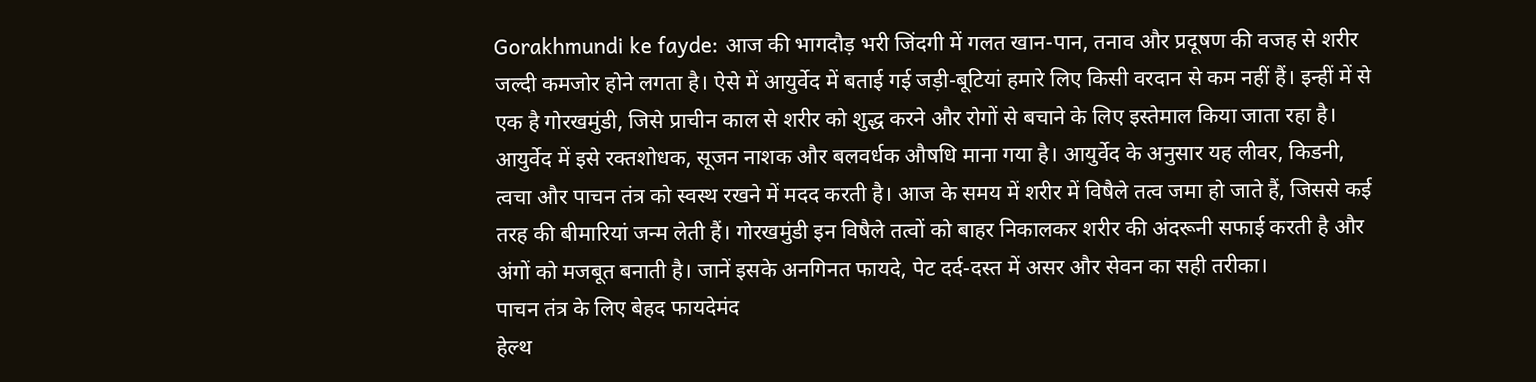Gorakhmundi ke fayde: आज की भागदौड़ भरी जिंदगी में गलत खान-पान, तनाव और प्रदूषण की वजह से शरीर जल्दी कमजोर होने लगता है। ऐसे में आयुर्वेद में बताई गई जड़ी-बूटियां हमारे लिए किसी वरदान से कम नहीं हैं। इन्हीं में से एक है गोरखमुंडी, जिसे प्राचीन काल से शरीर को शुद्ध करने और रोगों से बचाने के लिए इस्तेमाल किया जाता रहा है। आयुर्वेद में इसे रक्तशोधक, सूजन नाशक और बलवर्धक औषधि माना गया है। आयुर्वेद के अनुसार यह लीवर, किडनी, त्वचा और पाचन तंत्र को स्वस्थ रखने में मदद करती है। आज के समय में शरीर में विषैले तत्व जमा हो जाते हैं, जिससे कई तरह की बीमारियां जन्म लेती हैं। गोरखमुंडी इन विषैले तत्वों को बाहर निकालकर शरीर की अंदरूनी सफाई करती है और अंगों को मजबूत बनाती है। जानें इसके अनगिनत फायदे, पेट दर्द-दस्त में असर और सेवन का सही तरीका।
पाचन तंत्र के लिए बेहद फायदेमंद
हेल्थ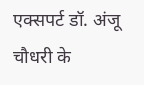एक्सपर्ट डॉ. अंजू चौधरी के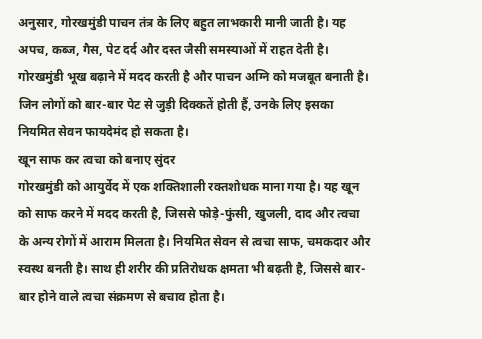अनुसार, गोरखमुंडी पाचन तंत्र के लिए बहुत लाभकारी मानी जाती है। यह अपच, कब्ज, गैस, पेट दर्द और दस्त जैसी समस्याओं में राहत देती है। गोरखमुंडी भूख बढ़ाने में मदद करती है और पाचन अग्नि को मजबूत बनाती है। जिन लोगों को बार-बार पेट से जुड़ी दिक्कतें होती हैं, उनके लिए इसका नियमित सेवन फायदेमंद हो सकता है।
खून साफ कर त्वचा को बनाए सुंदर
गोरखमुंडी को आयुर्वेद में एक शक्तिशाली रक्तशोधक माना गया है। यह खून को साफ करने में मदद करती है, जिससे फोड़े-फुंसी, खुजली, दाद और त्वचा के अन्य रोगों में आराम मिलता है। नियमित सेवन से त्वचा साफ, चमकदार और स्वस्थ बनती है। साथ ही शरीर की प्रतिरोधक क्षमता भी बढ़ती है, जिससे बार-बार होने वाले त्वचा संक्रमण से बचाव होता है।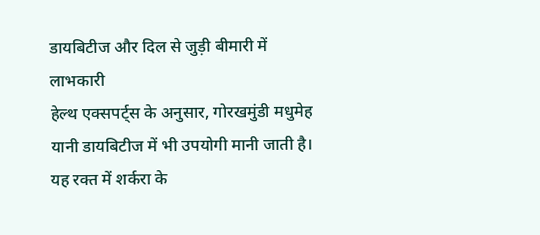डायबिटीज और दिल से जुड़ी बीमारी में लाभकारी
हेल्थ एक्सपर्ट्स के अनुसार, गोरखमुंडी मधुमेह यानी डायबिटीज में भी उपयोगी मानी जाती है। यह रक्त में शर्करा के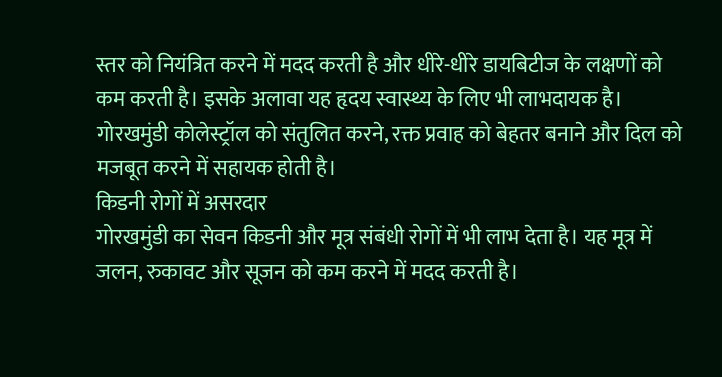स्तर को नियंत्रित करने में मदद करती है और धीरे-धीरे डायबिटीज के लक्षणों को कम करती है। इसके अलावा यह हृदय स्वास्थ्य के लिए भी लाभदायक है। गोरखमुंडी कोलेस्ट्रॉल को संतुलित करने, रक्त प्रवाह को बेहतर बनाने और दिल को मजबूत करने में सहायक होती है।
किडनी रोगों में असरदार
गोरखमुंडी का सेवन किडनी और मूत्र संबंधी रोगों में भी लाभ देता है। यह मूत्र में जलन, रुकावट और सूजन को कम करने में मदद करती है।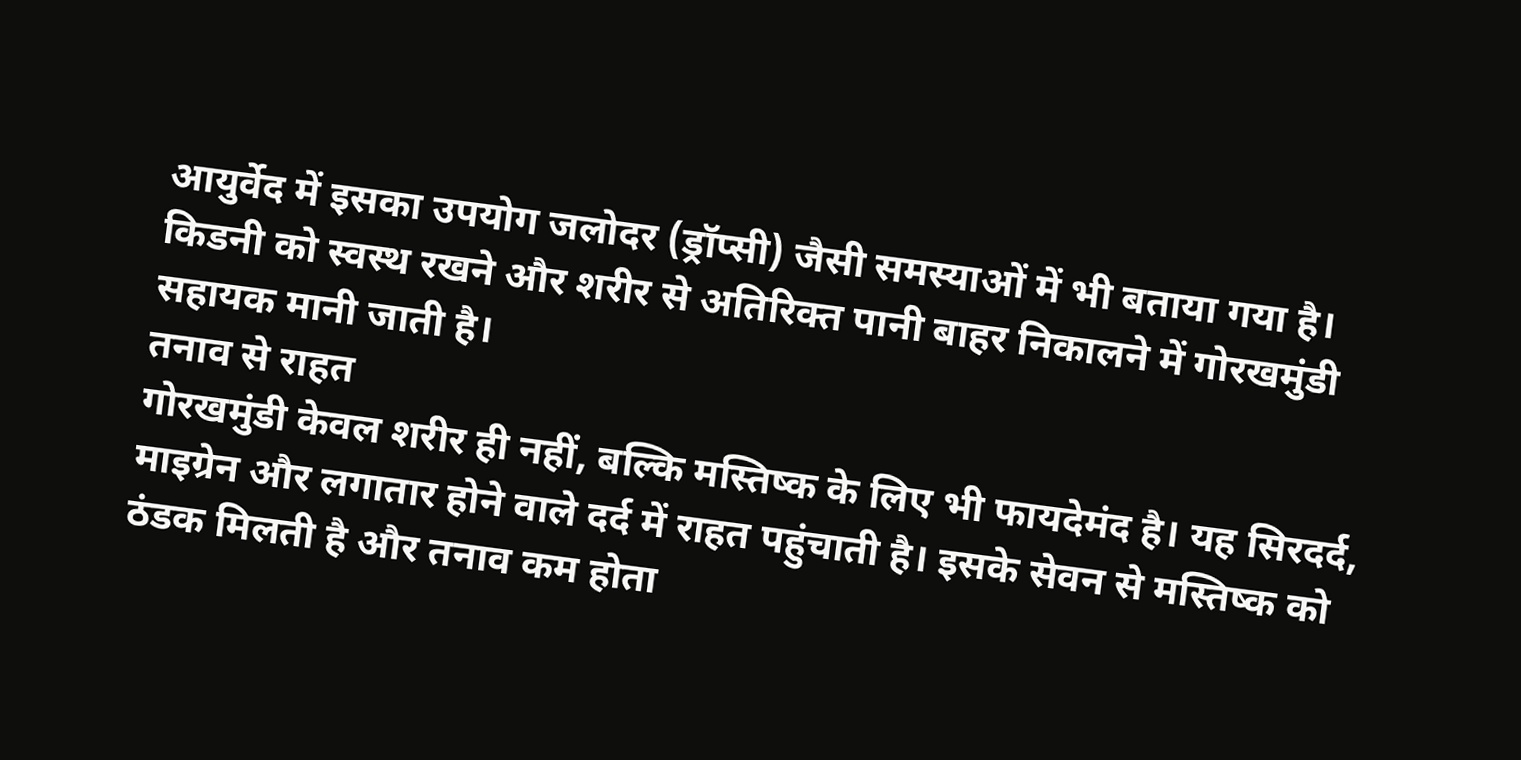आयुर्वेद में इसका उपयोग जलोदर (ड्रॉप्सी) जैसी समस्याओं में भी बताया गया है। किडनी को स्वस्थ रखने और शरीर से अतिरिक्त पानी बाहर निकालने में गोरखमुंडी सहायक मानी जाती है।
तनाव से राहत
गोरखमुंडी केवल शरीर ही नहीं, बल्कि मस्तिष्क के लिए भी फायदेमंद है। यह सिरदर्द, माइग्रेन और लगातार होने वाले दर्द में राहत पहुंचाती है। इसके सेवन से मस्तिष्क को ठंडक मिलती है और तनाव कम होता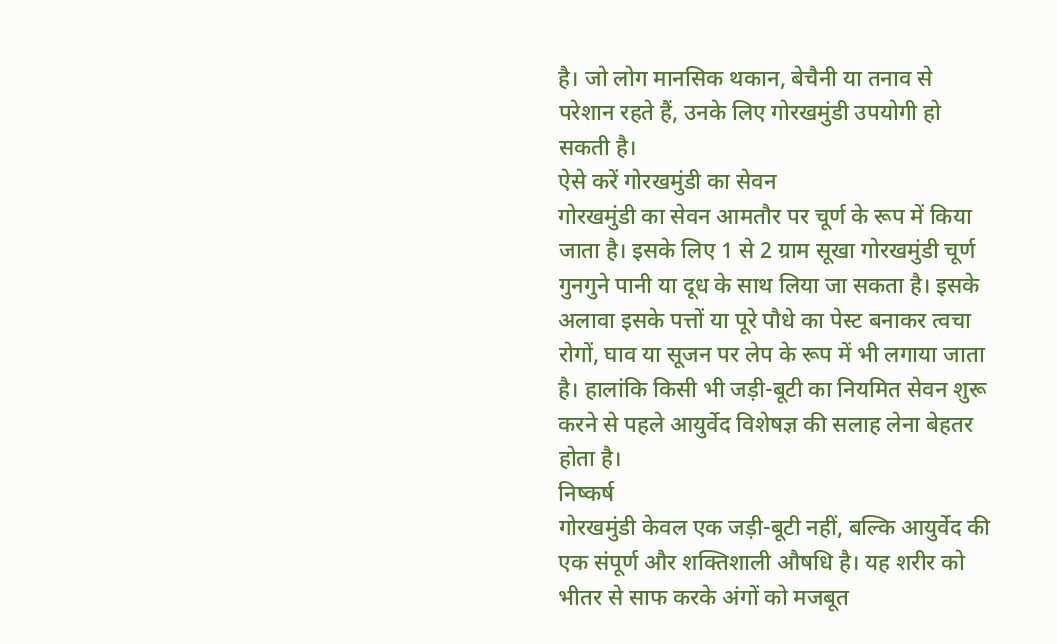है। जो लोग मानसिक थकान, बेचैनी या तनाव से परेशान रहते हैं, उनके लिए गोरखमुंडी उपयोगी हो सकती है।
ऐसे करें गोरखमुंडी का सेवन
गोरखमुंडी का सेवन आमतौर पर चूर्ण के रूप में किया जाता है। इसके लिए 1 से 2 ग्राम सूखा गोरखमुंडी चूर्ण गुनगुने पानी या दूध के साथ लिया जा सकता है। इसके अलावा इसके पत्तों या पूरे पौधे का पेस्ट बनाकर त्वचा रोगों, घाव या सूजन पर लेप के रूप में भी लगाया जाता है। हालांकि किसी भी जड़ी-बूटी का नियमित सेवन शुरू करने से पहले आयुर्वेद विशेषज्ञ की सलाह लेना बेहतर होता है।
निष्कर्ष
गोरखमुंडी केवल एक जड़ी-बूटी नहीं, बल्कि आयुर्वेद की एक संपूर्ण और शक्तिशाली औषधि है। यह शरीर को भीतर से साफ करके अंगों को मजबूत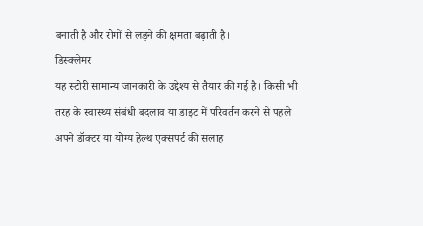बनाती है और रोगों से लड़ने की क्षमता बढ़ाती है।
डिस्क्लेमर
यह स्टोरी सामान्य जानकारी के उद्देश्य से तैयार की गई है। किसी भी तरह के स्वास्थ्य संबंधी बदलाव या डाइट में परिवर्तन करने से पहले अपने डॉक्टर या योग्य हेल्थ एक्सपर्ट की सलाह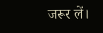जरूर लें।